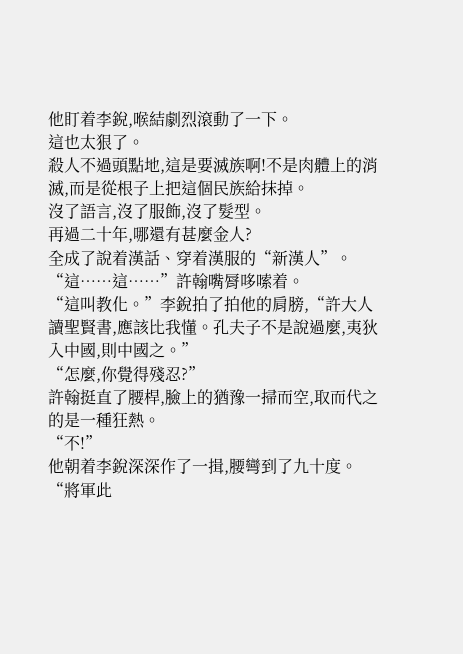他盯着李銳,喉結劇烈滾動了一下。
這也太狠了。
殺人不過頭點地,這是要滅族啊!不是肉體上的消滅,而是從根子上把這個民族給抹掉。
沒了語言,沒了服飾,沒了髮型。
再過二十年,哪還有甚麼金人?
全成了說着漢話、穿着漢服的“新漢人”。
“這……這……”許翰嘴脣哆嗦着。
“這叫教化。”李銳拍了拍他的肩膀,“許大人讀聖賢書,應該比我懂。孔夫子不是說過麼,夷狄入中國,則中國之。”
“怎麼,你覺得殘忍?”
許翰挺直了腰桿,臉上的猶豫一掃而空,取而代之的是一種狂熱。
“不!”
他朝着李銳深深作了一揖,腰彎到了九十度。
“將軍此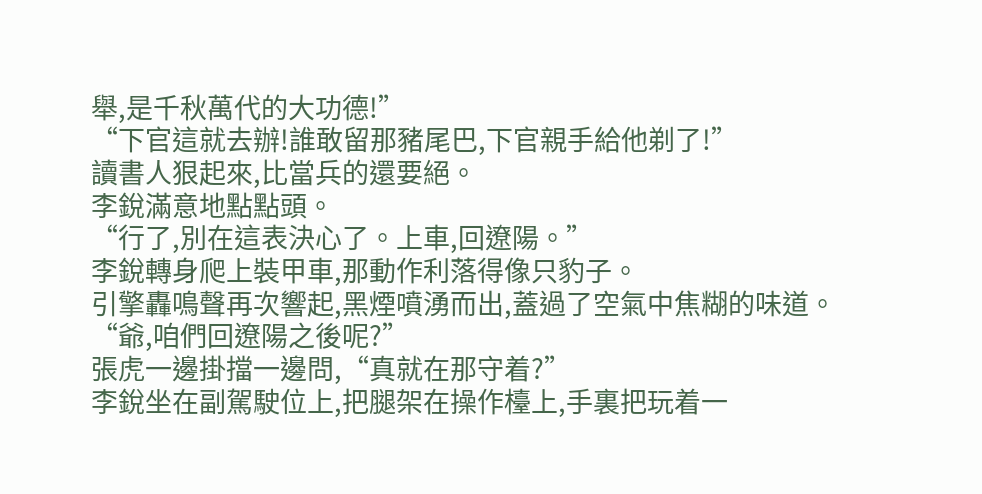舉,是千秋萬代的大功德!”
“下官這就去辦!誰敢留那豬尾巴,下官親手給他剃了!”
讀書人狠起來,比當兵的還要絕。
李銳滿意地點點頭。
“行了,別在這表決心了。上車,回遼陽。”
李銳轉身爬上裝甲車,那動作利落得像只豹子。
引擎轟鳴聲再次響起,黑煙噴湧而出,蓋過了空氣中焦糊的味道。
“爺,咱們回遼陽之後呢?”
張虎一邊掛擋一邊問,“真就在那守着?”
李銳坐在副駕駛位上,把腿架在操作檯上,手裏把玩着一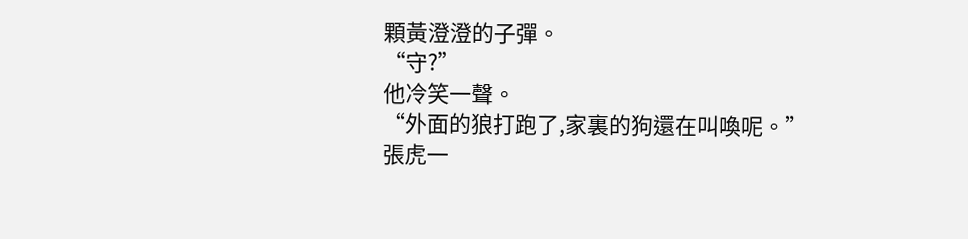顆黃澄澄的子彈。
“守?”
他冷笑一聲。
“外面的狼打跑了,家裏的狗還在叫喚呢。”
張虎一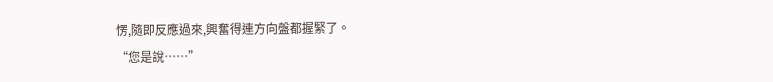愣,隨即反應過來,興奮得連方向盤都握緊了。
“您是說……”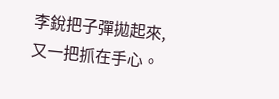李銳把子彈拋起來,又一把抓在手心。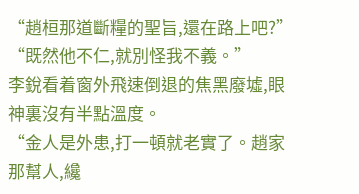“趙桓那道斷糧的聖旨,還在路上吧?”
“既然他不仁,就別怪我不義。”
李銳看着窗外飛速倒退的焦黑廢墟,眼神裏沒有半點溫度。
“金人是外患,打一頓就老實了。趙家那幫人,纔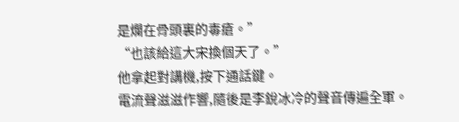是爛在骨頭裏的毒瘡。”
“也該給這大宋換個天了。”
他拿起對講機,按下通話鍵。
電流聲滋滋作響,隨後是李銳冰冷的聲音傳遍全軍。